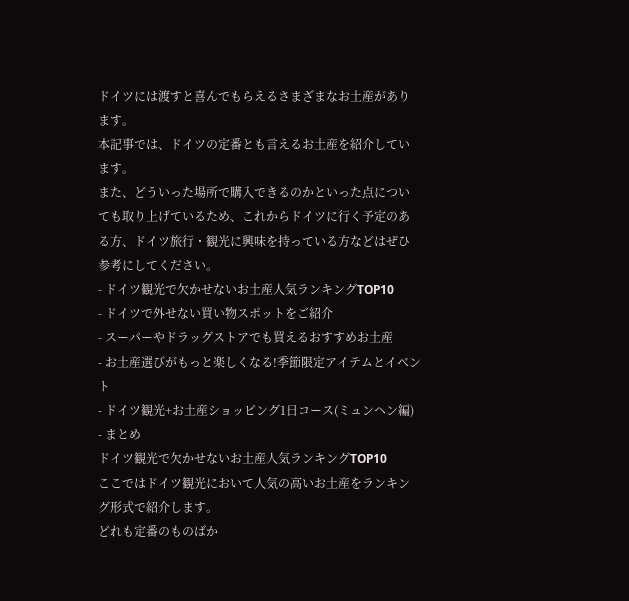ドイツには渡すと喜んでもらえるさまざまなお土産があります。
本記事では、ドイツの定番とも言えるお土産を紹介しています。
また、どういった場所で購入できるのかといった点についても取り上げているため、これからドイツに行く予定のある方、ドイツ旅行・観光に興味を持っている方などはぜひ参考にしてください。
- ドイツ観光で欠かせないお土産人気ランキングTOP10
- ドイツで外せない買い物スポットをご紹介
- スーパーやドラッグストアでも買えるおすすめお土産
- お土産選びがもっと楽しくなる!季節限定アイテムとイベント
- ドイツ観光+お土産ショッピング1日コース(ミュンヘン編)
- まとめ
ドイツ観光で欠かせないお土産人気ランキングTOP10
ここではドイツ観光において人気の高いお土産をランキング形式で紹介します。
どれも定番のものばか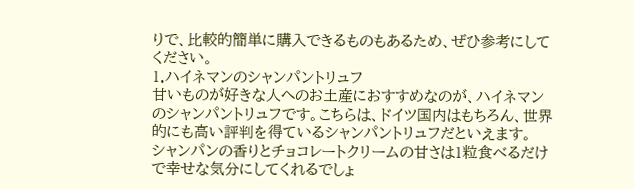りで、比較的簡単に購入できるものもあるため、ぜひ参考にしてください。
1.ハイネマンのシャンパントリュフ
甘いものが好きな人へのお土産におすすめなのが、ハイネマンのシャンパントリュフです。こちらは、ドイツ国内はもちろん、世界的にも高い評判を得ているシャンパントリュフだといえます。
シャンパンの香りとチョコレートクリームの甘さは1粒食べるだけで幸せな気分にしてくれるでしょ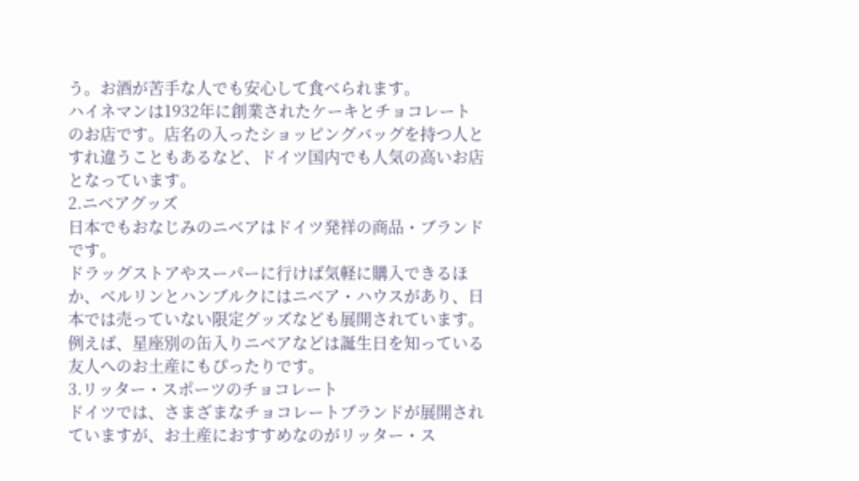う。お酒が苦手な人でも安心して食べられます。
ハイネマンは1932年に創業されたケーキとチョコレートのお店です。店名の入ったショッピングバッグを持つ人とすれ違うこともあるなど、ドイツ国内でも人気の高いお店となっています。
2.ニベアグッズ
日本でもおなじみのニベアはドイツ発祥の商品・ブランドです。
ドラッグストアやスーパーに行けば気軽に購入できるほか、ベルリンとハンブルクにはニベア・ハウスがあり、日本では売っていない限定グッズなども展開されています。
例えば、星座別の缶入りニベアなどは誕生日を知っている友人へのお土産にもぴったりです。
3.リッター・スポーツのチョコレート
ドイツでは、さまざまなチョコレートブランドが展開されていますが、お土産におすすめなのがリッター・ス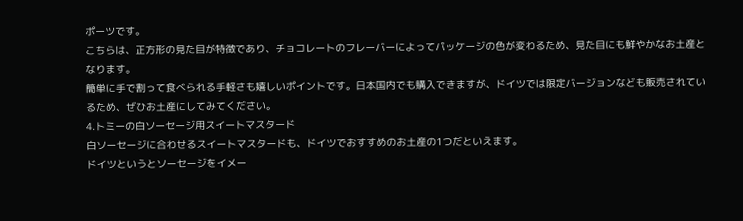ポーツです。
こちらは、正方形の見た目が特徴であり、チョコレートのフレーバーによってパッケージの色が変わるため、見た目にも鮮やかなお土産となります。
簡単に手で割って食べられる手軽さも嬉しいポイントです。日本国内でも購入できますが、ドイツでは限定バージョンなども販売されているため、ぜひお土産にしてみてください。
4.トミーの白ソーセージ用スイートマスタード
白ソーセージに合わせるスイートマスタードも、ドイツでおすすめのお土産の1つだといえます。
ドイツというとソーセージをイメー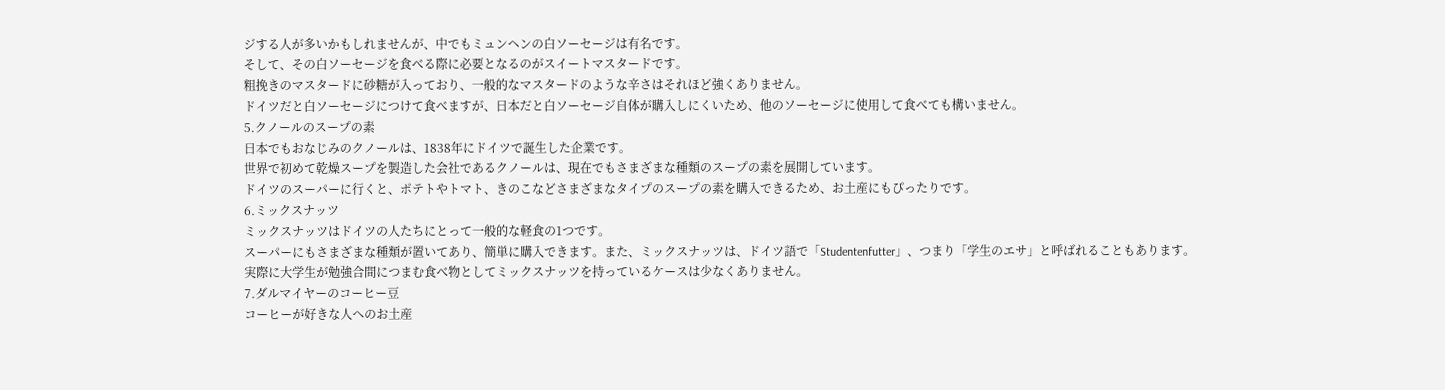ジする人が多いかもしれませんが、中でもミュンヘンの白ソーセージは有名です。
そして、その白ソーセージを食べる際に必要となるのがスイートマスタードです。
粗挽きのマスタードに砂糖が入っており、一般的なマスタードのような辛さはそれほど強くありません。
ドイツだと白ソーセージにつけて食べますが、日本だと白ソーセージ自体が購入しにくいため、他のソーセージに使用して食べても構いません。
5.クノールのスープの素
日本でもおなじみのクノールは、1838年にドイツで誕生した企業です。
世界で初めて乾燥スープを製造した会社であるクノールは、現在でもさまざまな種類のスープの素を展開しています。
ドイツのスーパーに行くと、ポテトやトマト、きのこなどさまざまなタイプのスープの素を購入できるため、お土産にもぴったりです。
6.ミックスナッツ
ミックスナッツはドイツの人たちにとって一般的な軽食の1つです。
スーパーにもさまざまな種類が置いてあり、簡単に購入できます。また、ミックスナッツは、ドイツ語で「Studentenfutter」、つまり「学生のエサ」と呼ばれることもあります。
実際に大学生が勉強合間につまむ食べ物としてミックスナッツを持っているケースは少なくありません。
7.ダルマイヤーのコーヒー豆
コーヒーが好きな人へのお土産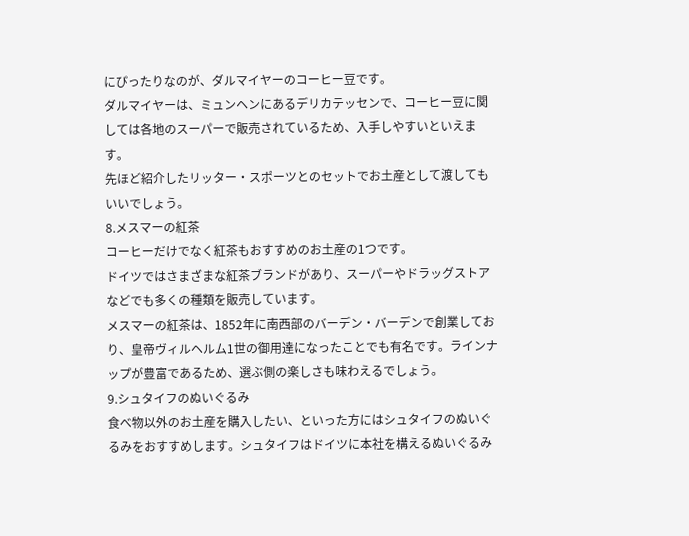にぴったりなのが、ダルマイヤーのコーヒー豆です。
ダルマイヤーは、ミュンヘンにあるデリカテッセンで、コーヒー豆に関しては各地のスーパーで販売されているため、入手しやすいといえます。
先ほど紹介したリッター・スポーツとのセットでお土産として渡してもいいでしょう。
8.メスマーの紅茶
コーヒーだけでなく紅茶もおすすめのお土産の1つです。
ドイツではさまざまな紅茶ブランドがあり、スーパーやドラッグストアなどでも多くの種類を販売しています。
メスマーの紅茶は、1852年に南西部のバーデン・バーデンで創業しており、皇帝ヴィルヘルム1世の御用達になったことでも有名です。ラインナップが豊富であるため、選ぶ側の楽しさも味わえるでしょう。
9.シュタイフのぬいぐるみ
食べ物以外のお土産を購入したい、といった方にはシュタイフのぬいぐるみをおすすめします。シュタイフはドイツに本社を構えるぬいぐるみ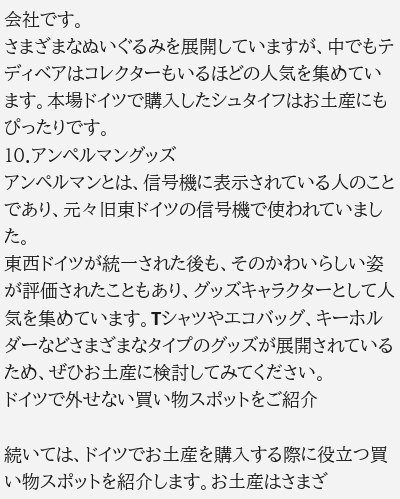会社です。
さまざまなぬいぐるみを展開していますが、中でもテディベアはコレクターもいるほどの人気を集めています。本場ドイツで購入したシュタイフはお土産にもぴったりです。
10.アンペルマングッズ
アンペルマンとは、信号機に表示されている人のことであり、元々旧東ドイツの信号機で使われていました。
東西ドイツが統一された後も、そのかわいらしい姿が評価されたこともあり、グッズキャラクターとして人気を集めています。Tシャツやエコバッグ、キーホルダーなどさまざまなタイプのグッズが展開されているため、ぜひお土産に検討してみてください。
ドイツで外せない買い物スポットをご紹介

続いては、ドイツでお土産を購入する際に役立つ買い物スポットを紹介します。お土産はさまざ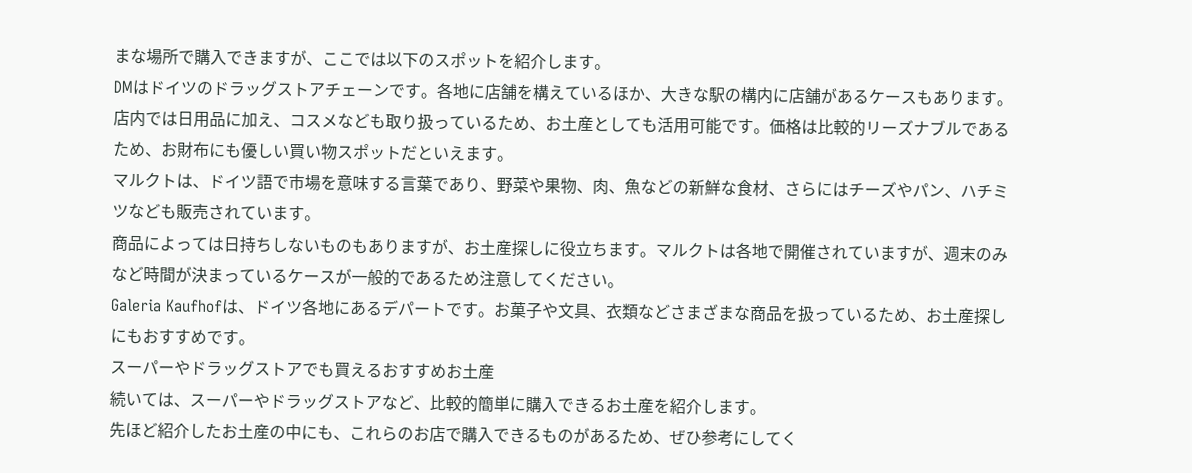まな場所で購入できますが、ここでは以下のスポットを紹介します。
DMはドイツのドラッグストアチェーンです。各地に店舗を構えているほか、大きな駅の構内に店舗があるケースもあります。
店内では日用品に加え、コスメなども取り扱っているため、お土産としても活用可能です。価格は比較的リーズナブルであるため、お財布にも優しい買い物スポットだといえます。
マルクトは、ドイツ語で市場を意味する言葉であり、野菜や果物、肉、魚などの新鮮な食材、さらにはチーズやパン、ハチミツなども販売されています。
商品によっては日持ちしないものもありますが、お土産探しに役立ちます。マルクトは各地で開催されていますが、週末のみなど時間が決まっているケースが一般的であるため注意してください。
Galeria Kaufhofは、ドイツ各地にあるデパートです。お菓子や文具、衣類などさまざまな商品を扱っているため、お土産探しにもおすすめです。
スーパーやドラッグストアでも買えるおすすめお土産
続いては、スーパーやドラッグストアなど、比較的簡単に購入できるお土産を紹介します。
先ほど紹介したお土産の中にも、これらのお店で購入できるものがあるため、ぜひ参考にしてく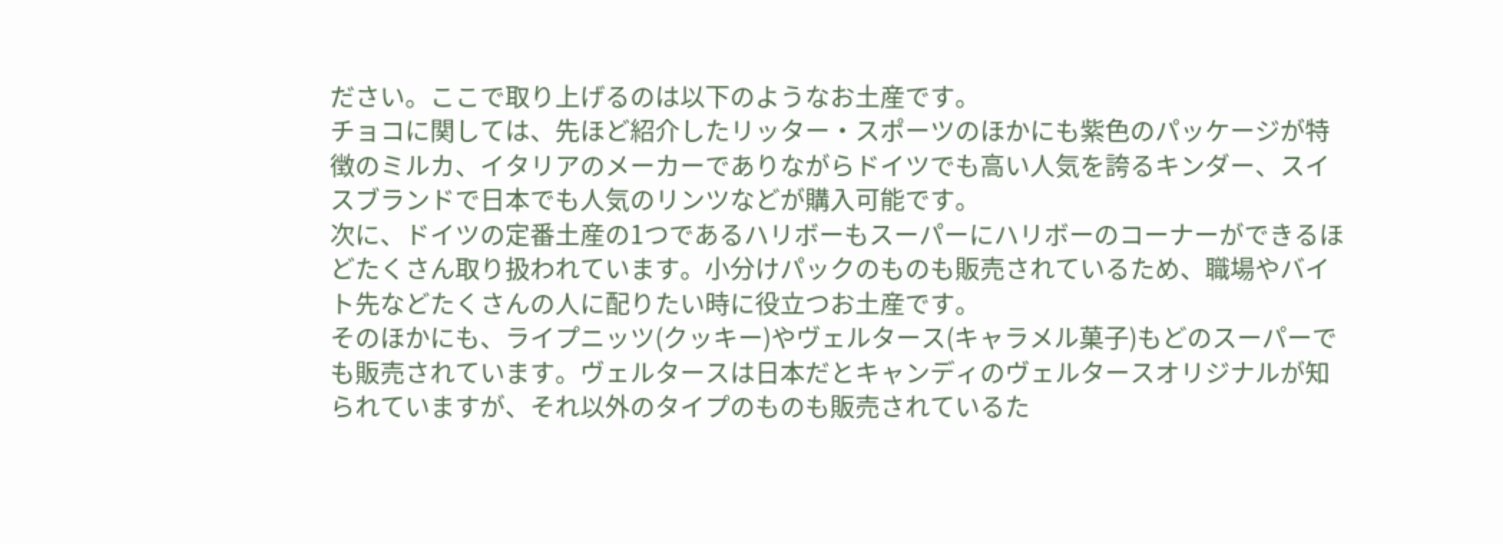ださい。ここで取り上げるのは以下のようなお土産です。
チョコに関しては、先ほど紹介したリッター・スポーツのほかにも紫色のパッケージが特徴のミルカ、イタリアのメーカーでありながらドイツでも高い人気を誇るキンダー、スイスブランドで日本でも人気のリンツなどが購入可能です。
次に、ドイツの定番土産の1つであるハリボーもスーパーにハリボーのコーナーができるほどたくさん取り扱われています。小分けパックのものも販売されているため、職場やバイト先などたくさんの人に配りたい時に役立つお土産です。
そのほかにも、ライプニッツ(クッキー)やヴェルタース(キャラメル菓子)もどのスーパーでも販売されています。ヴェルタースは日本だとキャンディのヴェルタースオリジナルが知られていますが、それ以外のタイプのものも販売されているた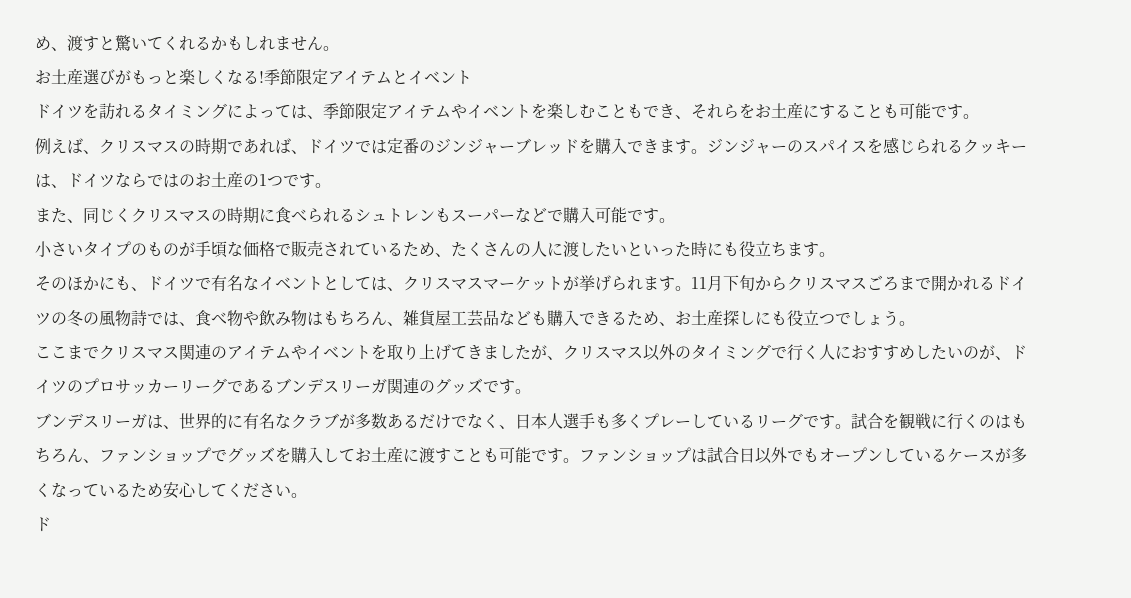め、渡すと驚いてくれるかもしれません。
お土産選びがもっと楽しくなる!季節限定アイテムとイベント
ドイツを訪れるタイミングによっては、季節限定アイテムやイベントを楽しむこともでき、それらをお土産にすることも可能です。
例えば、クリスマスの時期であれば、ドイツでは定番のジンジャーブレッドを購入できます。ジンジャーのスパイスを感じられるクッキーは、ドイツならではのお土産の1つです。
また、同じくクリスマスの時期に食べられるシュトレンもスーパーなどで購入可能です。
小さいタイプのものが手頃な価格で販売されているため、たくさんの人に渡したいといった時にも役立ちます。
そのほかにも、ドイツで有名なイベントとしては、クリスマスマーケットが挙げられます。11月下旬からクリスマスごろまで開かれるドイツの冬の風物詩では、食べ物や飲み物はもちろん、雑貨屋工芸品なども購入できるため、お土産探しにも役立つでしょう。
ここまでクリスマス関連のアイテムやイベントを取り上げてきましたが、クリスマス以外のタイミングで行く人におすすめしたいのが、ドイツのプロサッカーリーグであるブンデスリーガ関連のグッズです。
ブンデスリーガは、世界的に有名なクラブが多数あるだけでなく、日本人選手も多くプレーしているリーグです。試合を観戦に行くのはもちろん、ファンショップでグッズを購入してお土産に渡すことも可能です。ファンショップは試合日以外でもオープンしているケースが多くなっているため安心してください。
ド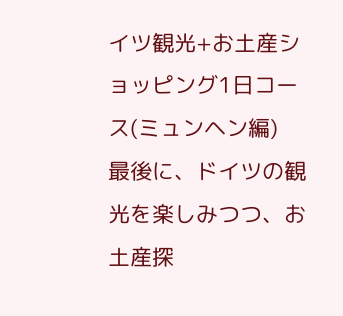イツ観光+お土産ショッピング1日コース(ミュンヘン編)
最後に、ドイツの観光を楽しみつつ、お土産探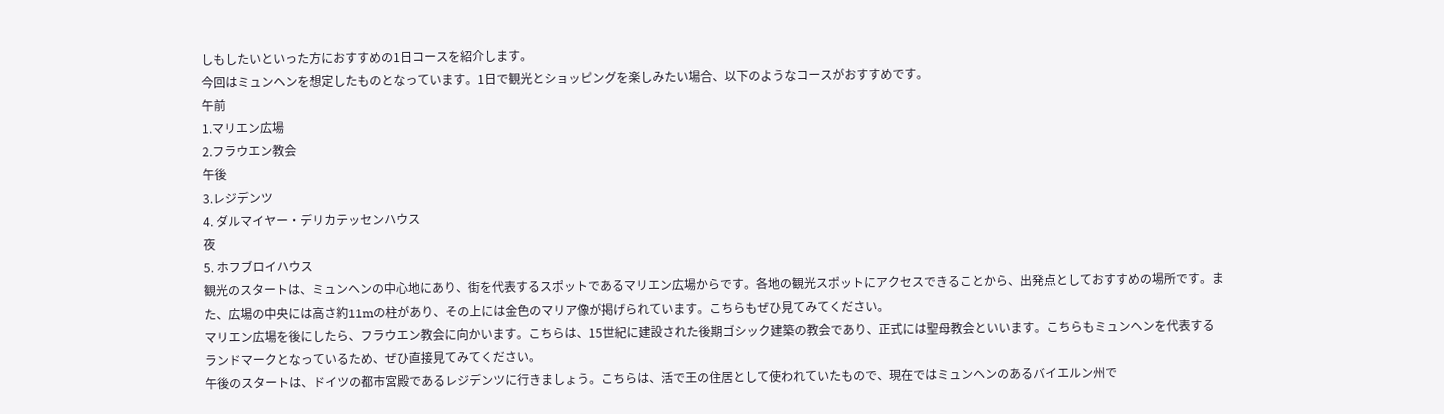しもしたいといった方におすすめの1日コースを紹介します。
今回はミュンヘンを想定したものとなっています。1日で観光とショッピングを楽しみたい場合、以下のようなコースがおすすめです。
午前
1.マリエン広場
2.フラウエン教会
午後
3.レジデンツ
4. ダルマイヤー・デリカテッセンハウス
夜
5. ホフブロイハウス
観光のスタートは、ミュンヘンの中心地にあり、街を代表するスポットであるマリエン広場からです。各地の観光スポットにアクセスできることから、出発点としておすすめの場所です。また、広場の中央には高さ約11mの柱があり、その上には金色のマリア像が掲げられています。こちらもぜひ見てみてください。
マリエン広場を後にしたら、フラウエン教会に向かいます。こちらは、15世紀に建設された後期ゴシック建築の教会であり、正式には聖母教会といいます。こちらもミュンヘンを代表するランドマークとなっているため、ぜひ直接見てみてください。
午後のスタートは、ドイツの都市宮殿であるレジデンツに行きましょう。こちらは、活で王の住居として使われていたもので、現在ではミュンヘンのあるバイエルン州で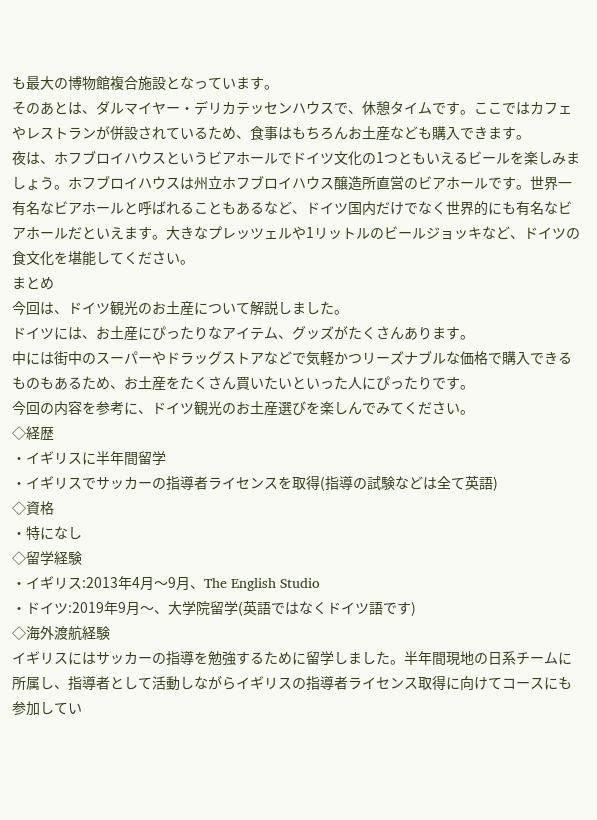も最大の博物館複合施設となっています。
そのあとは、ダルマイヤー・デリカテッセンハウスで、休憩タイムです。ここではカフェやレストランが併設されているため、食事はもちろんお土産なども購入できます。
夜は、ホフブロイハウスというビアホールでドイツ文化の1つともいえるビールを楽しみましょう。ホフブロイハウスは州立ホフブロイハウス醸造所直営のビアホールです。世界一有名なビアホールと呼ばれることもあるなど、ドイツ国内だけでなく世界的にも有名なビアホールだといえます。大きなプレッツェルや1リットルのビールジョッキなど、ドイツの食文化を堪能してください。
まとめ
今回は、ドイツ観光のお土産について解説しました。
ドイツには、お土産にぴったりなアイテム、グッズがたくさんあります。
中には街中のスーパーやドラッグストアなどで気軽かつリーズナブルな価格で購入できるものもあるため、お土産をたくさん買いたいといった人にぴったりです。
今回の内容を参考に、ドイツ観光のお土産選びを楽しんでみてください。
◇経歴
・イギリスに半年間留学
・イギリスでサッカーの指導者ライセンスを取得(指導の試験などは全て英語)
◇資格
・特になし
◇留学経験
・イギリス:2013年4月〜9月、The English Studio
・ドイツ:2019年9月〜、大学院留学(英語ではなくドイツ語です)
◇海外渡航経験
イギリスにはサッカーの指導を勉強するために留学しました。半年間現地の日系チームに所属し、指導者として活動しながらイギリスの指導者ライセンス取得に向けてコースにも参加してい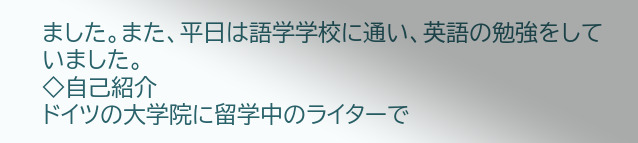ました。また、平日は語学学校に通い、英語の勉強をしていました。
◇自己紹介
ドイツの大学院に留学中のライターで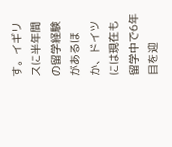す。イギリスに半年間の留学経験があるほか、ドイツには現在も留学中で6年目を迎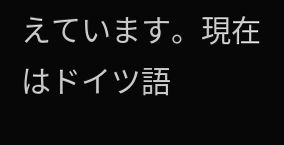えています。現在はドイツ語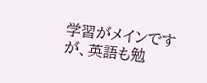学習がメインですが、英語も勉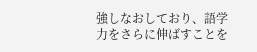強しなおしており、語学力をさらに伸ばすことを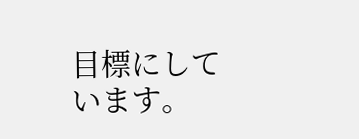目標にしています。